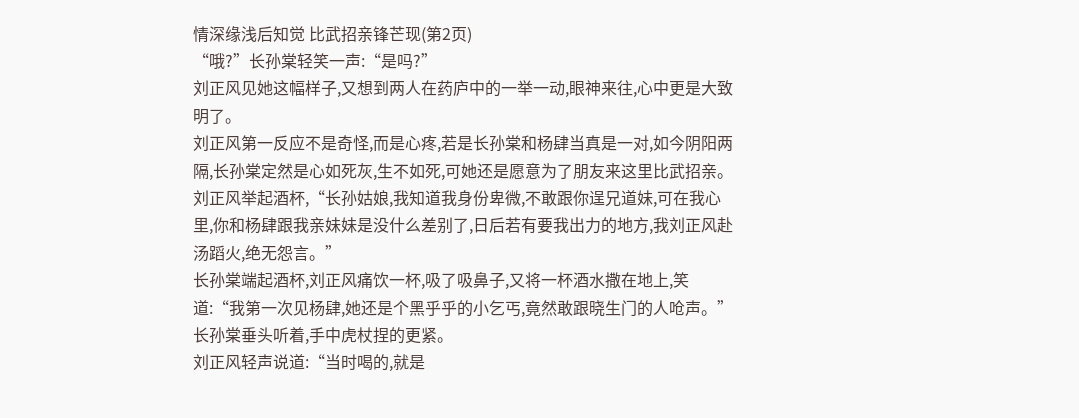情深缘浅后知觉 比武招亲锋芒现(第2页)
“哦?”长孙棠轻笑一声:“是吗?”
刘正风见她这幅样子,又想到两人在药庐中的一举一动,眼神来往,心中更是大致明了。
刘正风第一反应不是奇怪,而是心疼,若是长孙棠和杨肆当真是一对,如今阴阳两隔,长孙棠定然是心如死灰,生不如死,可她还是愿意为了朋友来这里比武招亲。
刘正风举起酒杯,“长孙姑娘,我知道我身份卑微,不敢跟你逞兄道妹,可在我心里,你和杨肆跟我亲妹妹是没什么差别了,日后若有要我出力的地方,我刘正风赴汤蹈火,绝无怨言。”
长孙棠端起酒杯,刘正风痛饮一杯,吸了吸鼻子,又将一杯酒水撒在地上,笑道:“我第一次见杨肆,她还是个黑乎乎的小乞丐,竟然敢跟晓生门的人呛声。”
长孙棠垂头听着,手中虎杖捏的更紧。
刘正风轻声说道:“当时喝的,就是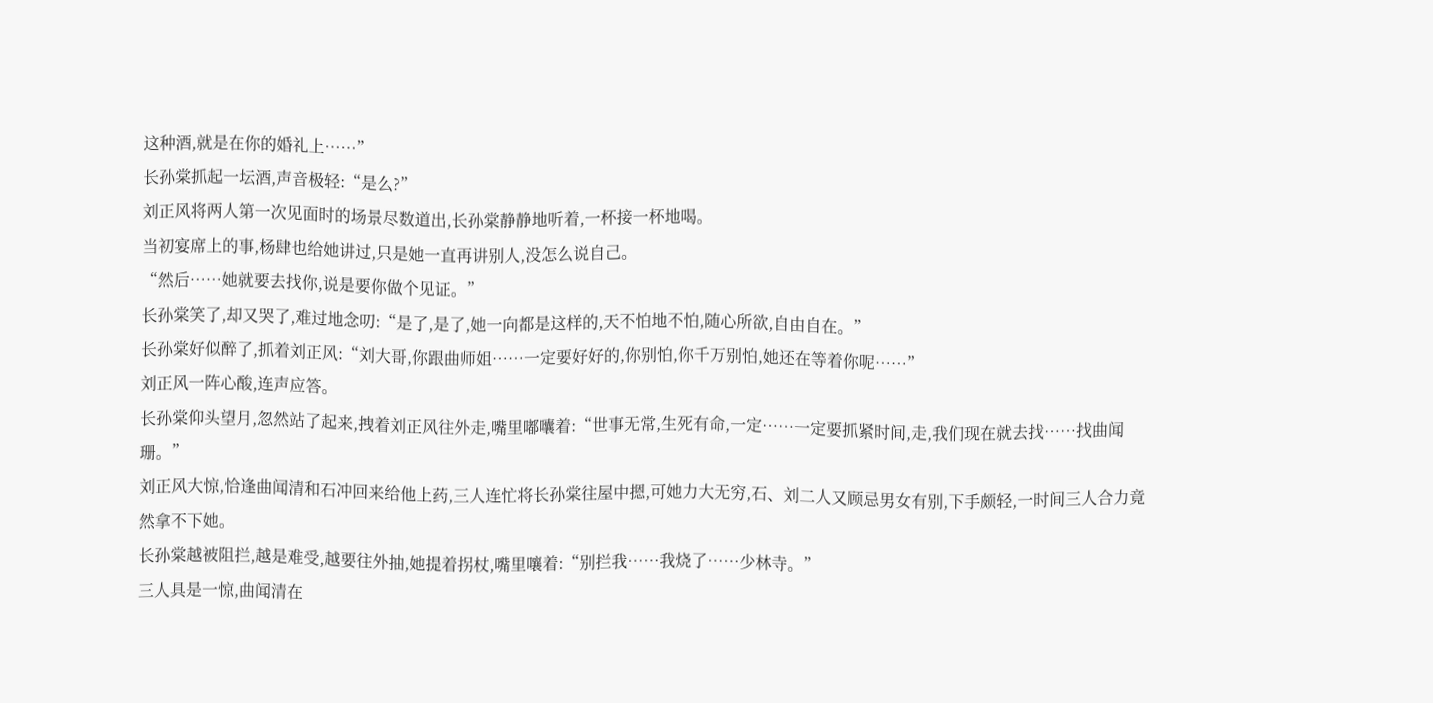这种酒,就是在你的婚礼上……”
长孙棠抓起一坛酒,声音极轻:“是么?”
刘正风将两人第一次见面时的场景尽数道出,长孙棠静静地听着,一杯接一杯地喝。
当初宴席上的事,杨肆也给她讲过,只是她一直再讲别人,没怎么说自己。
“然后……她就要去找你,说是要你做个见证。”
长孙棠笑了,却又哭了,难过地念叨:“是了,是了,她一向都是这样的,天不怕地不怕,随心所欲,自由自在。”
长孙棠好似醉了,抓着刘正风:“刘大哥,你跟曲师姐……一定要好好的,你别怕,你千万别怕,她还在等着你呢……”
刘正风一阵心酸,连声应答。
长孙棠仰头望月,忽然站了起来,拽着刘正风往外走,嘴里嘟囔着:“世事无常,生死有命,一定……一定要抓紧时间,走,我们现在就去找……找曲闻珊。”
刘正风大惊,恰逢曲闻清和石冲回来给他上药,三人连忙将长孙棠往屋中摁,可她力大无穷,石、刘二人又顾忌男女有别,下手颇轻,一时间三人合力竟然拿不下她。
长孙棠越被阻拦,越是难受,越要往外抽,她提着拐杖,嘴里嚷着:“别拦我……我烧了……少林寺。”
三人具是一惊,曲闻清在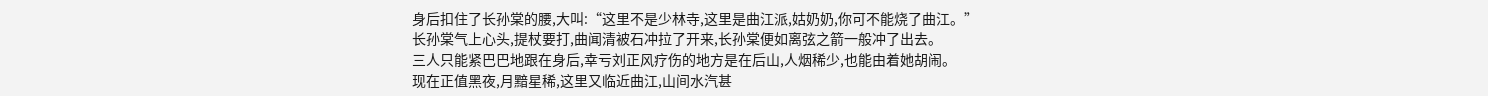身后扣住了长孙棠的腰,大叫:“这里不是少林寺,这里是曲江派,姑奶奶,你可不能烧了曲江。”
长孙棠气上心头,提杖要打,曲闻清被石冲拉了开来,长孙棠便如离弦之箭一般冲了出去。
三人只能紧巴巴地跟在身后,幸亏刘正风疗伤的地方是在后山,人烟稀少,也能由着她胡闹。
现在正值黑夜,月黯星稀,这里又临近曲江,山间水汽甚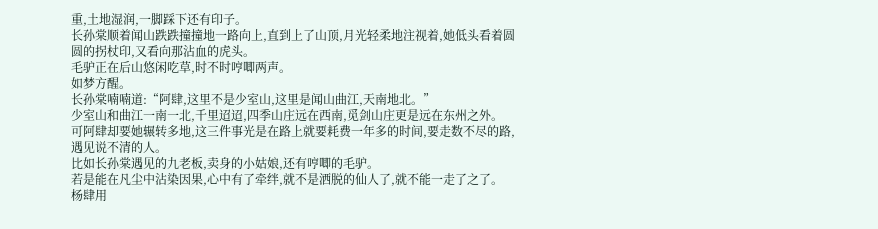重,土地湿润,一脚踩下还有印子。
长孙棠顺着闻山跌跌撞撞地一路向上,直到上了山顶,月光轻柔地注视着,她低头看着圆圆的拐杖印,又看向那沾血的虎头。
毛驴正在后山悠闲吃草,时不时哼唧两声。
如梦方醒。
长孙棠喃喃道:“阿肆,这里不是少室山,这里是闻山曲江,天南地北。”
少室山和曲江一南一北,千里迢迢,四季山庄远在西南,觅剑山庄更是远在东州之外。
可阿肆却要她辗转多地,这三件事光是在路上就要耗费一年多的时间,要走数不尽的路,遇见说不清的人。
比如长孙棠遇见的九老板,卖身的小姑娘,还有哼唧的毛驴。
若是能在凡尘中沾染因果,心中有了牵绊,就不是洒脱的仙人了,就不能一走了之了。
杨肆用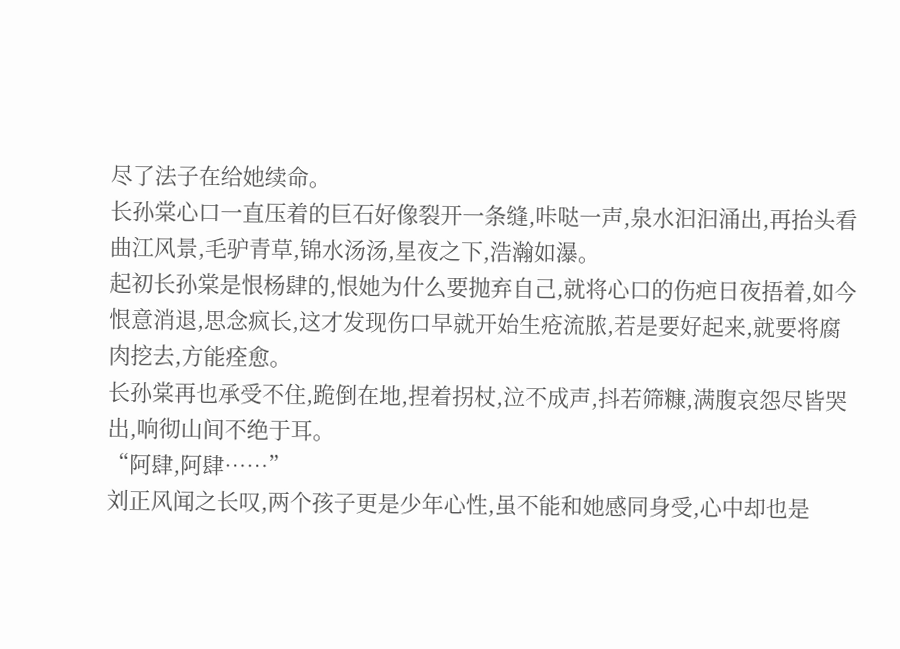尽了法子在给她续命。
长孙棠心口一直压着的巨石好像裂开一条缝,咔哒一声,泉水汩汩涌出,再抬头看曲江风景,毛驴青草,锦水汤汤,星夜之下,浩瀚如瀑。
起初长孙棠是恨杨肆的,恨她为什么要抛弃自己,就将心口的伤疤日夜捂着,如今恨意消退,思念疯长,这才发现伤口早就开始生疮流脓,若是要好起来,就要将腐肉挖去,方能痊愈。
长孙棠再也承受不住,跪倒在地,捏着拐杖,泣不成声,抖若筛糠,满腹哀怨尽皆哭出,响彻山间不绝于耳。
“阿肆,阿肆……”
刘正风闻之长叹,两个孩子更是少年心性,虽不能和她感同身受,心中却也是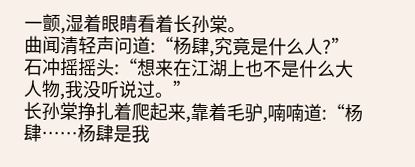一颤,湿着眼睛看着长孙棠。
曲闻清轻声问道:“杨肆,究竟是什么人?”
石冲摇摇头:“想来在江湖上也不是什么大人物,我没听说过。”
长孙棠挣扎着爬起来,靠着毛驴,喃喃道:“杨肆……杨肆是我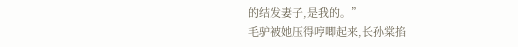的结发妻子,是我的。”
毛驴被她压得哼唧起来,长孙棠掐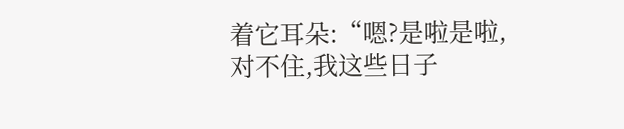着它耳朵:“嗯?是啦是啦,对不住,我这些日子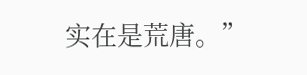实在是荒唐。”